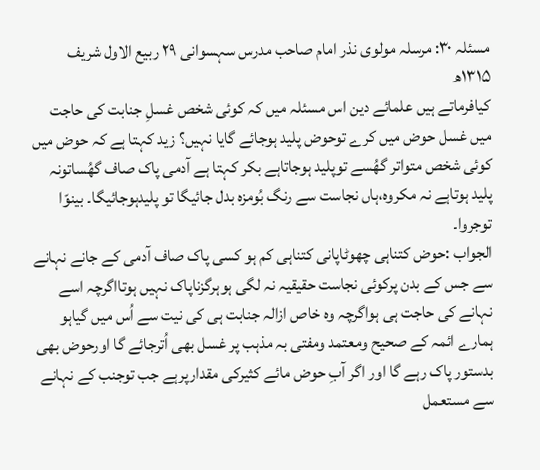مسئلہ ۳۰: مرسلہ مولوی نذر امام صاحب مدرس سہسوانی ۲۹ ربیع الاول شریف ۱۳۱۵ھ
کیافرماتے ہیں علمائے دین اس مسئلہ میں کہ کوئی شخص غسلِ جنابت کی حاجت میں غسل حوض میں کرے توحوض پلید ہوجائے گایا نہیں؟ زید کہتا ہے کہ حوض میں کوئی شخص متواتر گھُسے توپلید ہوجاتاہے بکر کہتا ہے آدمی پاک صاف گھُساتونہ پلید ہوتاہے نہ مکروہ،ہاں نجاست سے رنگ بُومزہ بدل جائیگا تو پلیدہوجائیگا۔ بینوّا توجروا۔
الجواب :حوض کتناہی چھوٹاپانی کتناہی کم ہو کسی پاک صاف آدمی کے جانے نہانے سے جس کے بدن پرکوئی نجاست حقیقیہ نہ لگی ہوہرگزناپاک نہیں ہوتااگرچہ اسے نہانے کی حاجت ہی ہواگرچہ وہ خاص ازالہ جنابت ہی کی نیت سے اُس میں گیاہو ہمارے ائمہ کے صحیح ومعتمد ومفتی بہ مذہب پر غسل بھی اُترجائے گا اورحوض بھی بدستور پاک رہے گا اور اگر آبِ حوض مائے کثیرکی مقدارپرہے جب توجنب کے نہانے سے مستعمل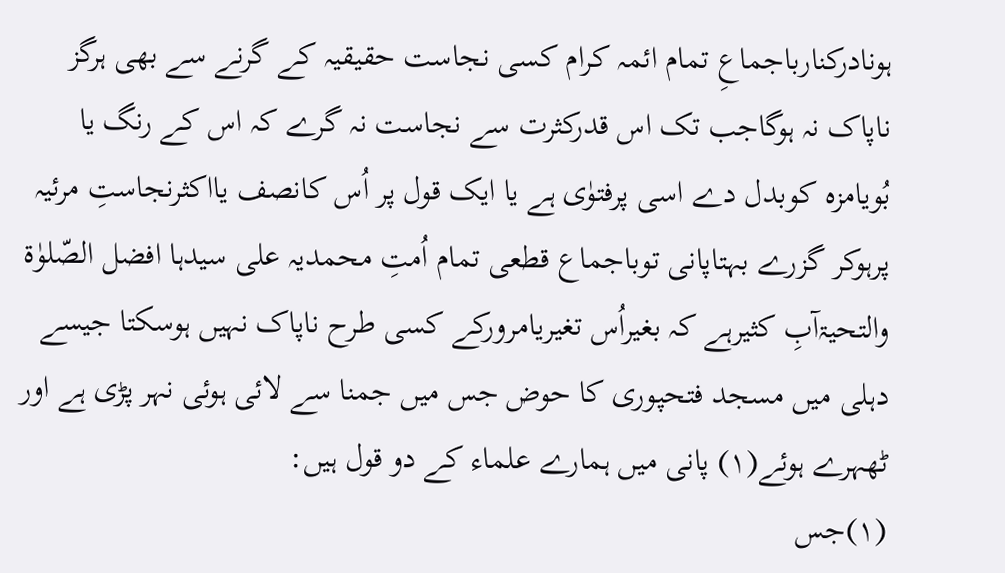ہونادرکنارباجماعِ تمام ائمہ کرام کسی نجاست حقیقیہ کے گرنے سے بھی ہرگز ناپاک نہ ہوگاجب تک اس قدرکثرت سے نجاست نہ گرے کہ اس کے رنگ یا بُویامزہ کوبدل دے اسی پرفتوٰی ہے یا ایک قول پر اُس کانصف یااکثرنجاستِ مرئیہ پرہوکر گزرے بہتاپانی توباجماع قطعی تمام اُمتِ محمدیہ علی سیدہا افضل الصّلوٰۃ والتحیۃآبِ کثیرہے کہ بغیراُس تغیریامرورکے کسی طرح ناپاک نہیں ہوسکتا جیسے دہلی میں مسجد فتحپوری کا حوض جس میں جمنا سے لائی ہوئی نہر پڑی ہے اور ٹھہرے ہوئے(۱) پانی میں ہمارے علماء کے دو قول ہیں:
(۱)جس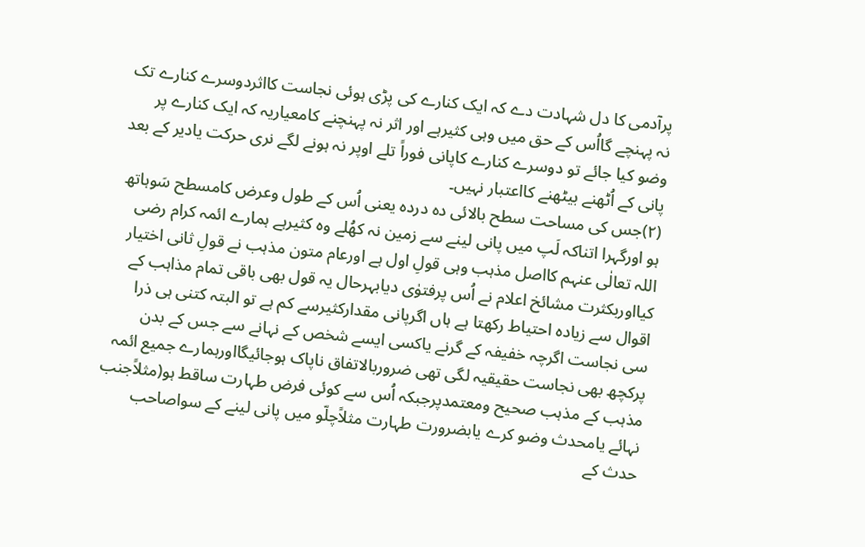پرآدمی کا دل شہادت دے کہ ایک کنارے کی پڑی ہوئی نجاست کااثردوسرے کنارے تک نہ پہنچے گااُس کے حق میں وہی کثیرہے اور اثر نہ پہنچنے کامعیاریہ کہ ایک کنارے پر وضو کیا جائے تو دوسرے کنارے کاپانی فوراً تلے اوپر نہ ہونے لگے نری حرکت یادیر کے بعد پانی کے اُٹھنے بیٹھنے کااعتبار نہیں۔
(۲)جس کی مساحت سطح بالائی دہ دردہ یعنی اُس کے طول وعرض کامسطح سَوہاتھ ہو اورگہرا اتناکہ لَپ میں پانی لینے سے زمین نہ کھُلے وہ کثیرہے ہمارے ائمہ کرام رضی اللہ تعالٰی عنہم کااصل مذہب وہی قولِ اول ہے اورعام متون مذہب نے قولِ ثانی اختیار کیااوربکثرت مشائخ اعلام نے اُس پرفتوٰی دیابہرحال یہ قول بھی باقی تمام مذاہب کے اقوال سے زیادہ احتیاط رکھتا ہے ہاں اگرپانی مقدارکثیرسے کم ہے تو البتہ کتنی ہی ذرا سی نجاست اگرچہ خفیفہ کے گرنے یاکسی ایسے شخص کے نہانے سے جس کے بدن پرکچھ بھی نجاست حقیقیہ لگی تھی ضروربالاتفاق ناپاک ہوجائیگااورہمارے جمیع ائمہ مذہب کے مذہب صحیح ومعتمدپرجبکہ اُس سے کوئی فرض طہارت ساقط ہو(مثلاًجنب نہائے یامحدث وضو کرے یابضرورت طہارت مثلاًچلّو میں پانی لینے کے سواصاحب حدث کے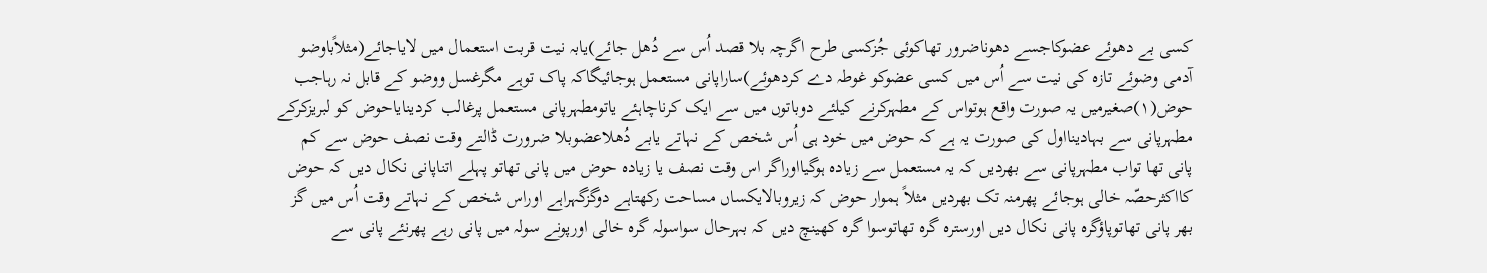کسی بے دھوئے عضوکاجسے دھوناضرور تھاکوئی جُزکسی طرح اگرچہ بلا قصد اُس سے دُھل جائے)یابہ نیت قربت استعمال میں لایاجائے(مثلاًباوضو آدمی وضوئے تازہ کی نیت سے اُس میں کسی عضوکو غوطہ دے کردھوئے)ساراپانی مستعمل ہوجائیگاکہ پاک توہے مگرغسل ووضو کے قابل نہ رہاجب حوض(۱)صغیرمیں یہ صورت واقع ہوتواس کے مطہرکرنے کیلئے دوباتوں میں سے ایک کرناچاہئے یاتومطہرپانی مستعمل پرغالب کردینایاحوض کو لبریزکرکے مطہرپانی سے بہادینااول کی صورت یہ ہے کہ حوض میں خود ہی اُس شخص کے نہاتے یابے دُھلاعضوبلا ضرورت ڈالتے وقت نصف حوض سے کم پانی تھا تواب مطہرپانی سے بھردیں کہ یہ مستعمل سے زیادہ ہوگیااوراگر اس وقت نصف یا زیادہ حوض میں پانی تھاتو پہلے اتناپانی نکال دیں کہ حوض کااکثرحصّہ خالی ہوجائے پھرمنہ تک بھردیں مثلاً ہموار حوض کہ زیروبالایکساں مساحت رکھتاہے دوگزگہراہے اوراس شخص کے نہاتے وقت اُس میں گز بھر پانی تھاتوپاؤگرہ پانی نکال دیں اورسترہ گرہ تھاتوسوا گرہ کھینچ دیں کہ بہرحال سواسولہ گرہ خالی اورپونے سولہ میں پانی رہے پھرنئے پانی سے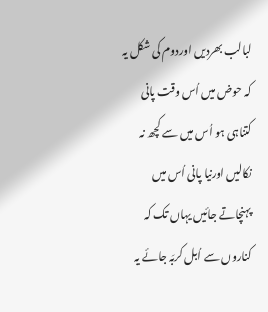لبالب بھردیں اوردوم کی شکل یہ کہ حوض میں اُس وقت پانی کتناہی ہو اُس میں سے کچھ نہ نکالیں اورنیا پانی اُس میں پہنچاتے جائیں یہاں تک کہ کناروں سے اُبل کربَہ جائے یہ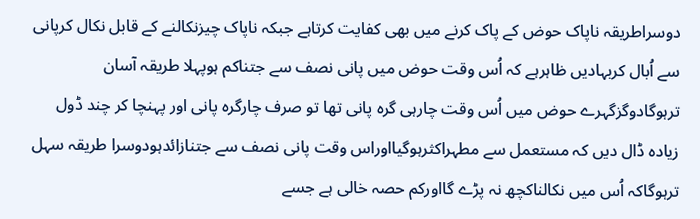دوسراطریقہ ناپاک حوض کے پاک کرنے میں بھی کفایت کرتاہے جبکہ ناپاک چیزنکالنے کے قابل نکال کرپانی سے اُبال کربہادیں ظاہرہے کہ اُس وقت حوض میں پانی نصف سے جتناکم ہوپہلا طریقہ آسان ترہوگادوگزگہرے حوض میں اُس وقت چارہی گرہ پانی تھا تو صرف چارگرہ پانی اور پہنچا کر چند ڈول زیادہ ڈال دیں کہ مستعمل سے مطہراکثرہوگیااوراس وقت پانی نصف سے جتنازائدہودوسرا طریقہ سہل ترہوگاکہ اُس میں نکالناکچھ نہ پڑے گااورکم حصہ خالی ہے جسے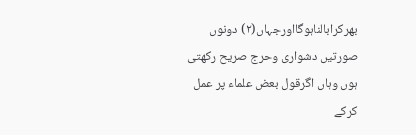بھرکرابالناہوگااورجہاں(۲) دونوں صورتیں دشواری وحرج صریح رکھتی ہوں وہاں اگرقول بعض علماء پر عمل کرکے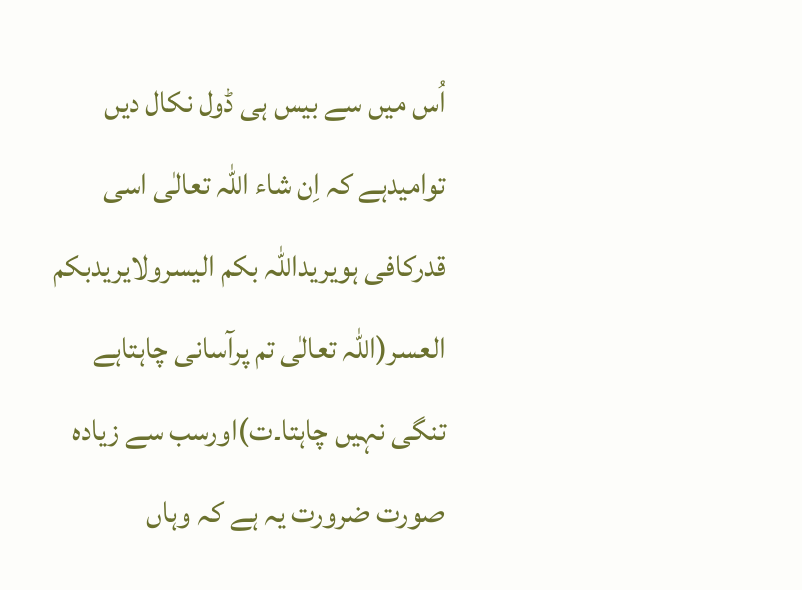اُس میں سے بیس ہی ڈول نکال دیں توامیدہے کہ اِن شاء اللہ تعالٰی اسی قدرکافی ہویریداللّٰہ بکم الیسرولایریدبکم العسر(اللہ تعالٰی تم پرآسانی چاہتاہے تنگی نہیں چاہتا۔ت)اورسب سے زیادہ صورت ضرورت یہ ہے کہ وہاں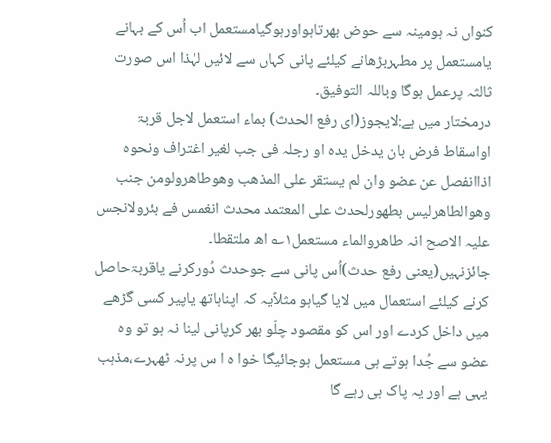کنواں نہ ہومینہ سے حوض بھرتاہواورہوگیامستعمل اب اُس کے بہانے یامستعمل پر مطہربڑھانے کیلئے پانی کہاں سے لائیں لہٰذا اس صورت ثالثہ پرعمل ہوگا وباللہ التوفیق۔
درمختار میں ہے:لایجوز(ای رفع الحدث) بماء استعمل لاجل قربۃ اواسقاط فرض بان یدخل یدہ او رجلہ فی جب لغیر اغتراف ونحوہ اذاانفصل عن عضو وان لم یستقر علی المذھب وھوطاھرولومن جنب وھوالطاھرلیس بطھورلحدث علی المعتمد محدث انغمس فے بئرولانجس علیہ الاصح انہ طاھروالماء مستعمل۱؎ اھ ملتقطا۔
جائزنہیں(یعنی رفع حدث)اُس پانی سے جوحدث دُورکرنے یاقربۃحاصل کرنے کیلئے استعمال میں لایا گیاہو مثلاًیہ کہ اپناہاتھ یاپیر کسی گڑھے میں داخل کردے اور اس کو مقصود چلّو بھر کرپانی لینا نہ ہو تو وہ عضو سے جُدا ہوتے ہی مستعمل ہوجائیگا خوا ہ ا س پرنہ ٹھہرے،مذہب یہی ہے اور یہ پاک ہی رہے گا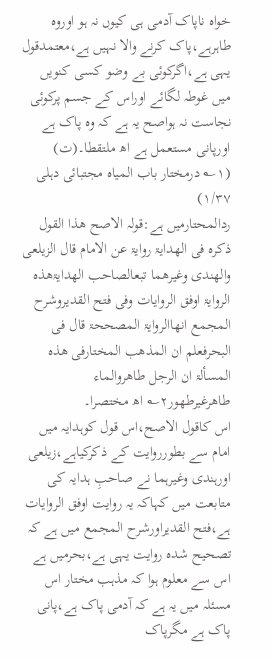خواہ ناپاک آدمی ہی کیوں نہ ہو اوروہ طاہرہے،پاک کرنے والا نہیں ہے،معتمدقول یہی ہے،اگرکوئی بے وضو کسی کنویں میں غوطہ لگائے اوراس کے جسم پرکوئی نجاست نہ ہواصح یہ ہے کہ وہ پاک ہے اورپانی مستعمل ہے اھ ملتقطا۔(ت)
(۱؎ درمختار باب المیاہ مجتبائی دہلی ۱/۳۷)
ردالمحتارمیں ہے:قولہ الاصح ھذا القول ذکرہ فی الھدایۃ روایۃ عن الامام قال الزیلعی والھندی وغیرھما تبعالصاحب الھدایۃھذہ الروایۃ اوفق الروایات وفی فتح القدیروشرح المجمع انھاالروایۃ المصححۃ قال فی البحرفعلم ان المذھب المختارفی ھذہ المسألۃ ان الرجل طاھروالماء طاھرغیرطھور۲؎ اھ مختصرا۔
اس کاقول الاصح،اس قول کوہدایہ میں امام سے بطورروایت کے ذکرکیاہے،زیلعی اورہندی وغیرہما نے صاحبِ ہدایہ کی متابعت میں کہاکہ یہ روایت اوفق الروایات ہے،فتح القدیراورشرح المجمع میں ہے کہ تصحیح شدہ روایت یہی ہے،بحرمیں ہے اس سے معلوم ہوا کہ مذہب مختار اس مسئلہ میں یہ ہے کہ آدمی پاک ہے،پانی پاک ہے مگرپاک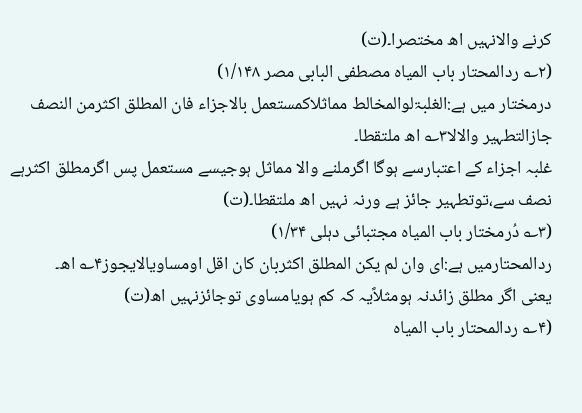کرنے والانہیں اھ مختصرا۔(ت)
(۲؎ ردالمحتار باب المیاہ مصطفی البابی مصر ۱/۱۴۸)
درمختار میں ہے:الغلبۃلوالمخالط مماثلاکمستعمل بالاجزاء فان المطلق اکثرمن النصف جازالتطہیر والالا۳؎ اھ ملتقطا۔
غلبہ اجزاء کے اعتبارسے ہوگا اگرملنے والا مماثل ہوجیسے مستعمل پس اگرمطلق اکثرہے نصف سے،توتطہیر جائز ہے ورنہ نہیں اھ ملتقطا۔(ت)
(۳؎ دُرمختار باب المیاہ مجتبائی دہلی ۱/۳۴)
ردالمحتارمیں ہے:ای وان لم یکن المطلق اکثربان کان اقل اومساویالایجوز۴؎ اھ۔
یعنی اگر مطلق زائدنہ ہومثلاًیہ کہ کم ہویامساوی توجائزنہیں اھ(ت)
(۴؎ ردالمحتار باب المیاہ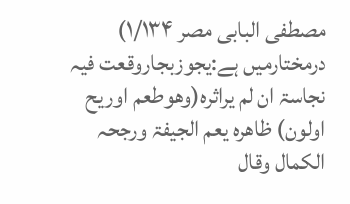مصطفی البابی مصر ۱/۱۳۴)
درمختارمیں ہے:یجوزبجاروقعت فیہ نجاسۃ ان لم یراثرہ(وھوطعم اوریح اولون) ظاھرہ یعم الجیفۃ ورجحہ الکمال وقال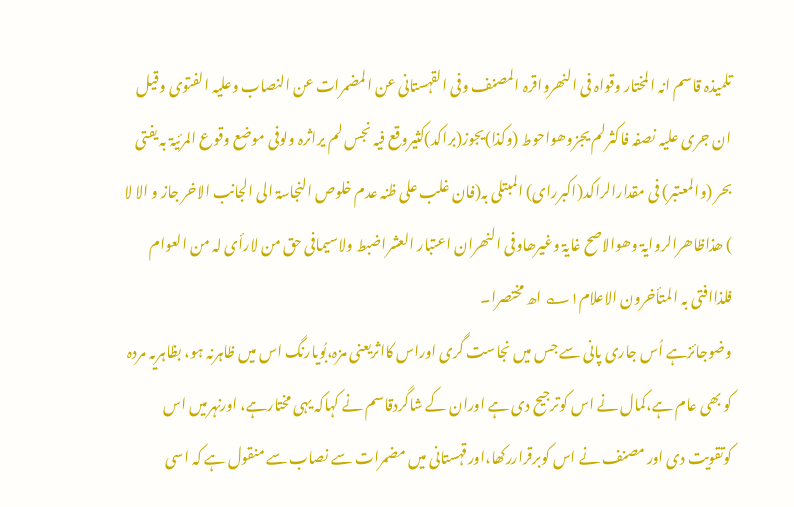تلمیذہ قاسم انہ المختار وقواہ فی النھرواقرہ المصنف وفی القہستانی عن المضمرات عن النصاب وعلیہ الفتوی وقیل ان جری علیہ نصفہ فاکثرلم یجزوھواحوط (وکذا)یجوز(براکد)کثیروقع فیہ نجس لم یراثرہ ولوفی موضع وقوع المرئیۃ بہ یفتی بحر (والمعتبر) فی مقدارالراکد(اکبررای) المبتلی بہ(فان غلب علی ظنہ عدم خلوص النجاسۃ الی الجانب الاخر جاز و الا لا ) ھذاظاھرالروایۃ وھوالاصح غایۃ وغیرھاوفی النھران اعتبار العشراضبط ولاسیمافی حق من لارأی لہ من العوام فلذاافتی بہ المتأخرون الاعلام۱؎ اھ مختصرا۔
وضوجائزہے اُس جاری پانی سے جس میں نجاست گری اوراس کااثریعنی مزہ،بُویارنگ اس میں ظاہرنہ ہو، بظاہریہ مردہ کو بھی عام ہے،کمال نے اس کوترجیح دی ہے اوران کے شاگردقاسم نے کہاکہ یہی مختارہے، اورنہرمیں اس کوتقویت دی اور مصنف نے اس کوبرقراررکھا،اورقہستانی میں مضمرات سے نصاب سے منقول ہے کہ اسی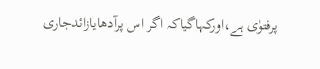پرفتوٰی ہے،اورکہاگیاکہ اگر اس پرآدھایازائدجاری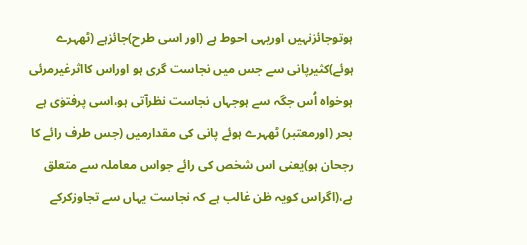ہوتوجائزنہیں اوریہی احوط ہے (اور اسی طرح)جائزہے (ٹھہرے ہوئے)کثیرپانی سے جس میں نجاست گری ہو اوراس کااثرغیرمرئی ہوخواہ اُس جگہ سے ہوجہاں نجاست نظرآتی ہو،اسی پرفتوٰی ہے بحر (اورمعتبر) ٹھہرے ہوئے پانی کی مقدارمیں (جس طرف رائے کا رجحان ہو)یعنی اس شخص کی رائے جواس معاملہ سے متعلق ہے،(اگراس کویہ ظن غالب ہے کہ نجاست یہاں سے تجاوزکرکے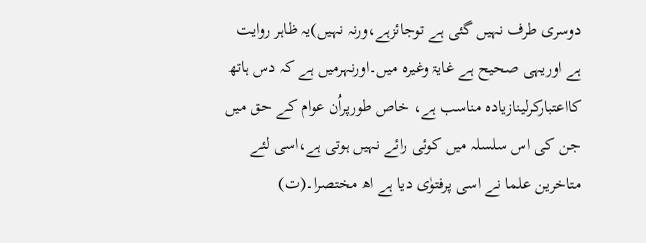دوسری طرف نہیں گئی ہے توجائزہے،ورنہ نہیں)یہ ظاہر روایت ہے اوریہی صحیح ہے غایۃ وغیرہ میں۔اورنہرمیں ہے کہ دس ہاتھ کااعتبارکرلینازیادہ مناسب ہے، خاص طورپراُن عوام کے حق میں جن کی اس سلسلہ میں کوئی رائے نہیں ہوتی ہے،اسی لئے متاخرین علما نے اسی پرفتوٰی دیا ہے اھ مختصرا۔(ت)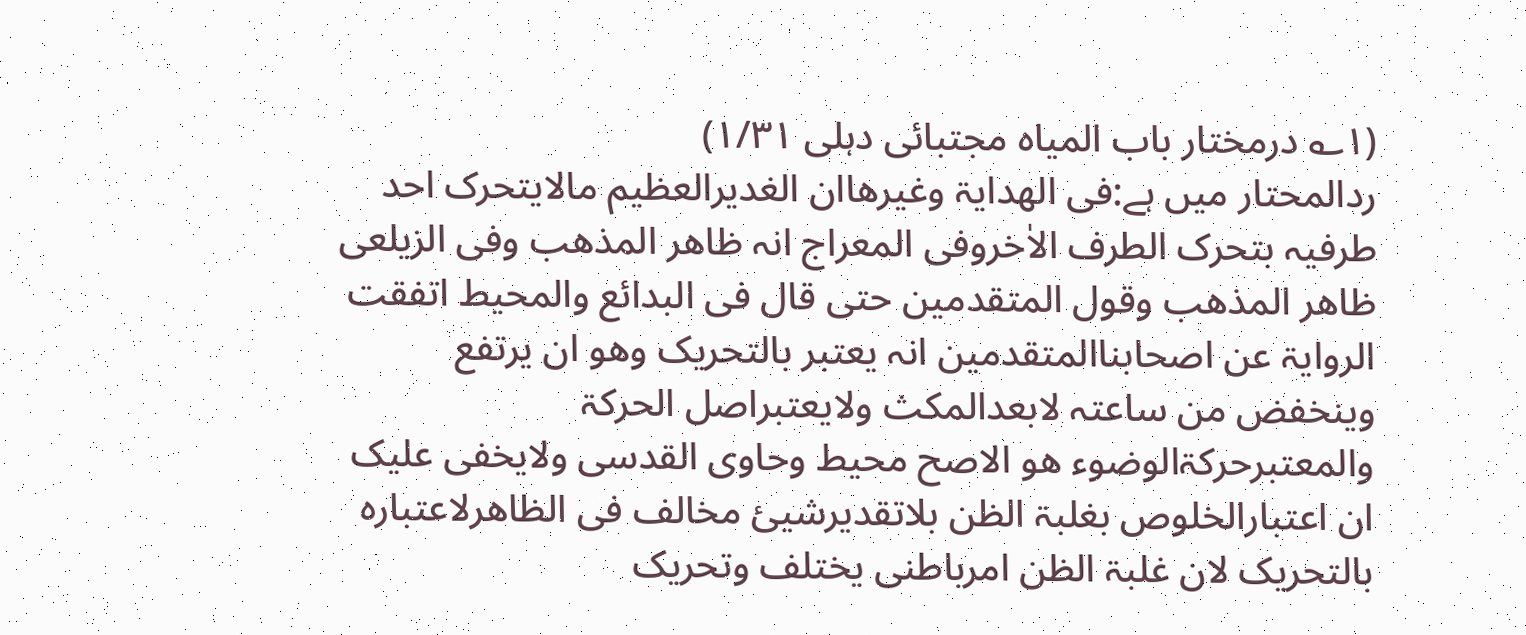(۱؎ درمختار باب المیاہ مجتبائی دہلی ۱/۳۱)
ردالمحتار میں ہے:فی الھدایۃ وغیرھاان الغدیرالعظیم مالایتحرک احد طرفیہ بتحرک الطرف الاٰخروفی المعراج انہ ظاھر المذھب وفی الزیلعی ظاھر المذھب وقول المتقدمین حتی قال فی البدائع والمحیط اتفقت الروایۃ عن اصحابناالمتقدمین انہ یعتبر بالتحریک وھو ان یرتفع وینخفض من ساعتہ لابعدالمکث ولایعتبراصل الحرکۃ والمعتبرحرکۃالوضوء ھو الاصح محیط وحاوی القدسی ولایخفی علیک ان اعتبارالخلوص بغلبۃ الظن بلاتقدیرشیئ مخالف فی الظاھرلاعتبارہ بالتحریک لان غلبۃ الظن امرباطنی یختلف وتحریک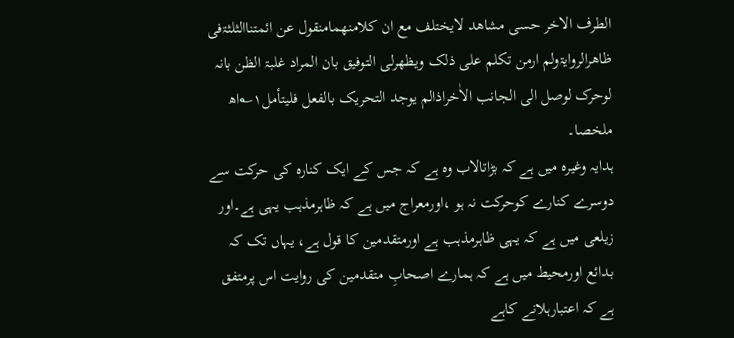الطرف الاخر حسی مشاھد لایختلف مع ان کلامنھمامنقول عن ائمتناالثلثۃفی ظاھرالروایۃولم ارمن تکلم علی ذلک ویظھرلی التوفیق بان المراد غلبۃ الظن بانہ لوحرک لوصل الی الجانب الاٰخراذالم یوجد التحریک بالفعل فلیتأمل۱؎اھ ملخصا۔
ہدایہ وغیرہ میں ہے کہ بڑاتالاب وہ ہے کہ جس کے ایک کنارہ کی حرکت سے دوسرے کنارے کوحرکت نہ ہو ،اورمعراج میں ہے کہ ظاہرمذہب یہی ہے۔اور زیلعی میں ہے کہ یہی ظاہرمذہب ہے اورمتقدمین کا قول ہے، یہاں تک کہ بدائع اورمحیط میں ہے کہ ہمارے اصحابِ متقدمین کی روایت اس پرمتفق ہے کہ اعتبارہلانے کاہے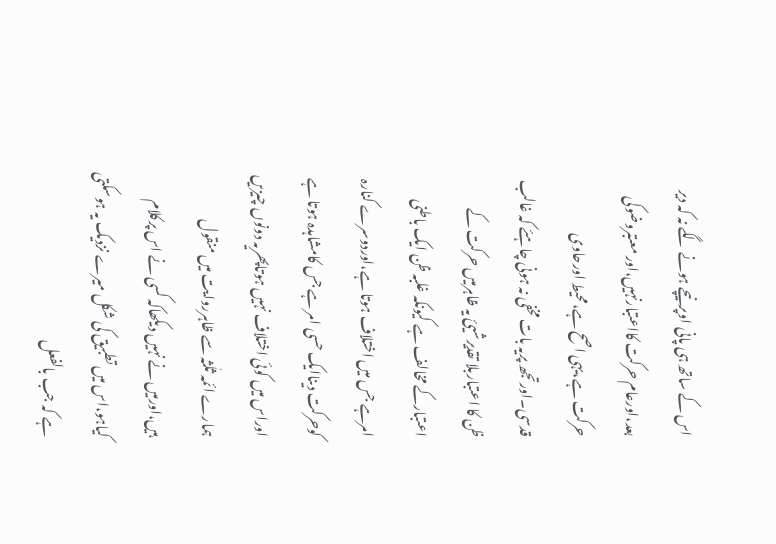اس کے ساتھ ہی پانی اوپرنیچے ہونے لگے نہ کہ دیر بعد،اورعام حرکت کااعتبارنہیں،اور معتبروضوکی حرکت ہے،یہی اصح ہے،محیط اورحاوی قدسی۔اورتجھ پریہ بات مخفی نہ ہونی چاہئے کہ غالب ظن کا اعتباربلا تقدیرشیئ یہ ظاہرمیں حرکت کے اعتبارکے مخالف ہے کیونکہ غلبہ ظن ایک باطنی امرہے جس میں اختلاف ہوتا ہے،اوردوسرے کنارہ کوحرکت دیناایک حسی امر ہے جس کامشاہدہ ہوتا ہے اوراس میں کوئی اختلاف نہیں ہوتاپھریہ دونوں چیزیں ہمارے ائمہ ثلٰثہ سے ظاہرروایت میں منقول ہیں،اورمیں نے نہیں دیکھاکہ کسی نے اس پرکلام کیاہو،اس میں تطبیق کی شکل میرے نزدیک یہ ہوسکتی ہے کہ جب بالفعل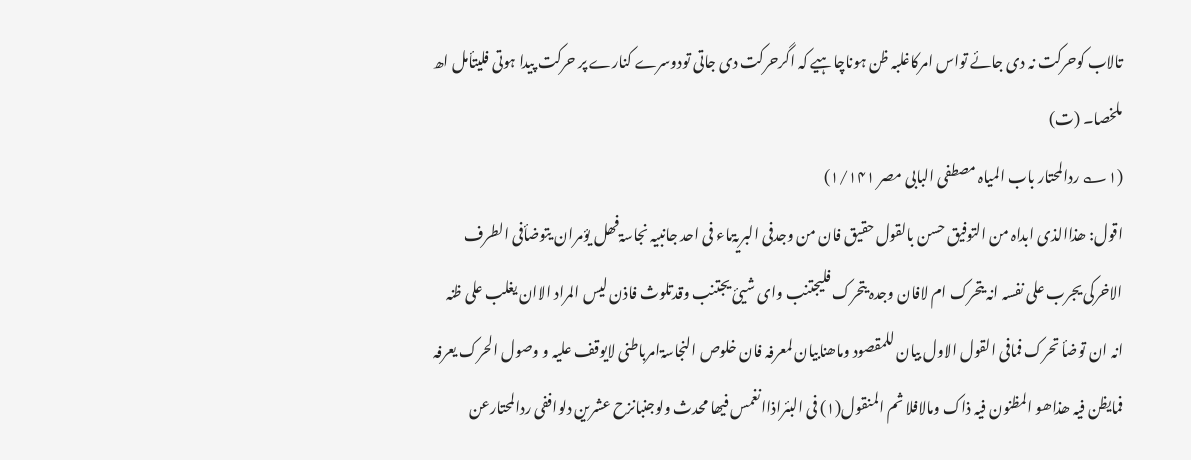تالاب کوحرکت نہ دی جائے تواس امرکاغلبہ ظن ہوناچاہیے کہ اگرحرکت دی جاتی تودوسرے کنارے پر حرکت پیدا ہوتی فلیتأمل اھ ملخصا۔ (ت)
(۱؎ ردالمحتار باب المیاہ مصطفی البابی مصر ۱/۱۴۱)
اقول: ھذاالذی ابداہ من التوفیق حسن بالقول حقیق فان من وجدفی البریۃماء فی احد جانبیہ نجاسۃفھل یؤمران یتوضأفی الطرف الاخرکی یجرب علی نفسہ انہ یتحرک ام لافان وجدہ یتحرک فلیجتنب وای شیئ یجتنب وقدتلوث فاذن لیس المراد الاان یغلب علی ظنہ انہ ان توضأ تحرک فمافی القول الاول بیان للمقصود وماھنابیان لمعرفہ فان خلوص النجاسۃامرباطنی لایوقف علیہ و وصول الحرک یعرفہ فمایظن فیہ ھذاھو المظنون فیہ ذاک ومالافلا ثم المنقول(۱) فی البئراذاانغمس فیھا محدث ولوجنبانزح عشرین دلواففی ردالمحتارعن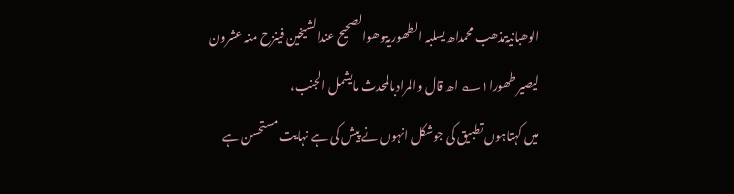الوھبانیۃمذھب محمداھ یسلبہ الطھوریۃوھوالصحیح عندالشیخین فینزح منہ عشرون لیصیر طھورا۱؎ اھ قال والمرادبالمحدث مایشمل الجنب،
میں کہتاہوں تطبیق کی جوشکل انہوں نے پیش کی ہے نہایت مستحسن ہے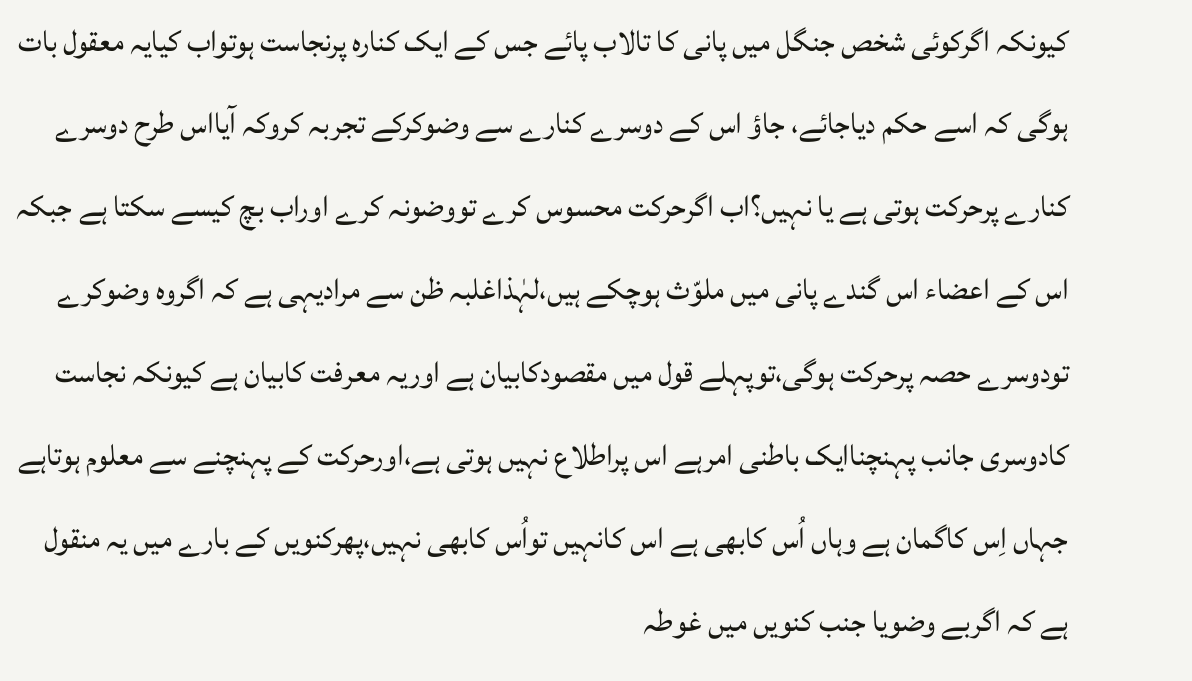کیونکہ اگرکوئی شخص جنگل میں پانی کا تالاب پائے جس کے ایک کنارہ پرنجاست ہوتواب کیایہ معقول بات ہوگی کہ اسے حکم دیاجائے، جاؤ اس کے دوسرے کنارے سے وضوکرکے تجربہ کروکہ آیااس طرح دوسرے کنارے پرحرکت ہوتی ہے یا نہیں؟اب اگرحرکت محسوس کرے تووضونہ کرے اوراب بچ کیسے سکتا ہے جبکہ اس کے اعضاء اس گندے پانی میں ملوّث ہوچکے ہیں،لہٰذاغلبہ ظن سے مرادیہی ہے کہ اگروہ وضوکرے تودوسرے حصہ پرحرکت ہوگی،توپہلے قول میں مقصودکابیان ہے اوریہ معرفت کابیان ہے کیونکہ نجاست کادوسری جانب پہنچناایک باطنی امرہے اس پراطلاع نہیں ہوتی ہے،اورحرکت کے پہنچنے سے معلوم ہوتاہے جہاں اِس کاگمان ہے وہاں اُس کابھی ہے اس کانہیں تواُس کابھی نہیں،پھرکنویں کے بارے میں یہ منقول ہے کہ اگربے وضویا جنب کنویں میں غوطہ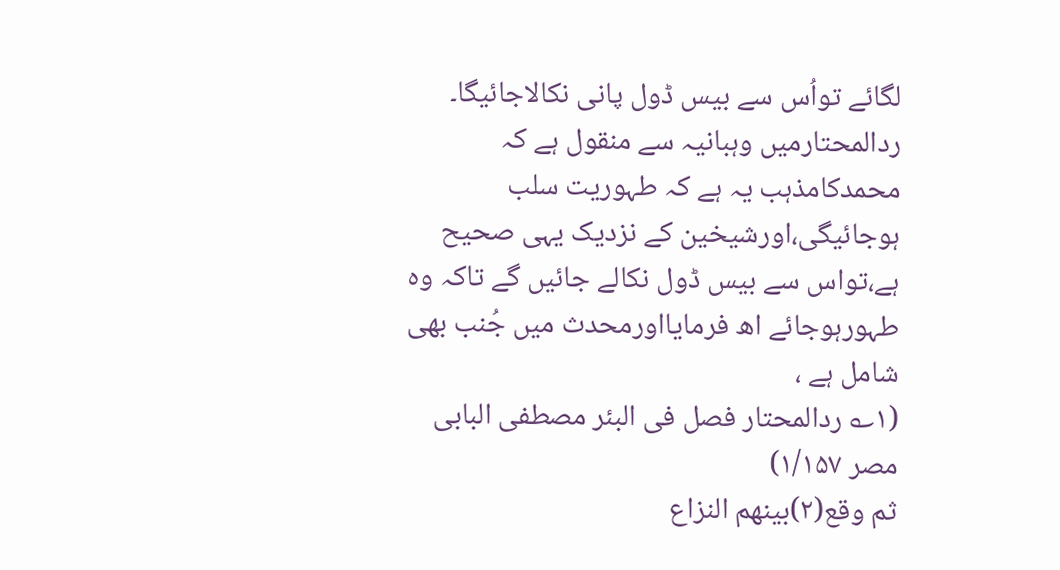لگائے تواُس سے بیس ڈول پانی نکالاجائیگا۔ ردالمحتارمیں وہبانیہ سے منقول ہے کہ محمدکامذہب یہ ہے کہ طہوریت سلب ہوجائیگی،اورشیخین کے نزدیک یہی صحیح ہے،تواس سے بیس ڈول نکالے جائیں گے تاکہ وہ طہورہوجائے اھ فرمایااورمحدث میں جُنب بھی شامل ہے ،
(۱؎ ردالمحتار فصل فی البئر مصطفی البابی مصر ۱/۱۵۷)
ثم وقع(۲)بینھم النزاع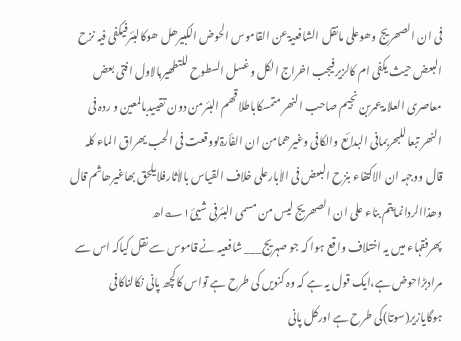فی ان الصھریج وھوعلی مانقل الشافعیۃعن القاموس الحوض الکبیرھل ھوکالبئرفیکفی فیہ نزح البعض حیث یکفی ام کالزیرفیجب اخراج الکل وغسل السطوح للتطھیربالاول افتی بعض معاصری العلامۃعمربن نجیم صاحب النھر متمسکاباطلاقھم البئرمن دون تقییدبالمعین و ردہ فی النھر تبعا للبحربمافی البدائع والکافی وغیرھمامن ان الفأرۃلووقعت فی الحب یھراق الماء کلہ قال ووجہہ ان الاکتفاء بنزح البعض فی الاٰبارعلی خلاف القیاس بالاٰثارفلایلحق بھاغیرھاثم قال وھذاالردانمایتم بناء علی ان الصھریج لیس من مسمی البئرفی شیئ۱؎اھ
پھرفقہاء میں یہ اختلاف واقع ہوا کہ جو صہریج___ شافعیہ نے قاموس سے نقل کیاکہ اس سے مرادبڑاحوض ہے،ایک قول یہ ہے کہ وہ کنویں کی طرح ہے تواس کاکچھ پانی نکالناکافی ہوگایازیر(سوتا)کی طرح ہے اورکل پانی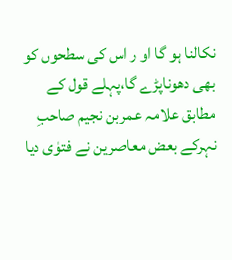نکالنا ہو گا او ر اس کی سطحوں کو بھی دھوناپڑے گا،پہلے قول کے مطابق علامہ عمربن نجیم صاحبِ نہرکے بعض معاصرین نے فتوٰی دیا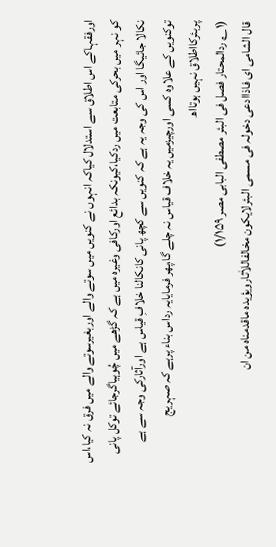اورفقہاکے اس اطلاق سے استدلال کیاکہ انہوں نے کنویں میں سوتے والے اوربغیرسوتے والے میں فرق نہ کیا،اس کو نہر میں بحرکی متابعت میں ردکیا،کیونکہ بدائع اورکافی وغیرہ میں ہے کہ گڑھے میں چُوہیاگرجائے توکل پانی نکالا جائیگا اور اس کی وجہ یہ ہے کہ کنویں سے کچھ پانی کانکالنا خلافِ قیاس ہے اورآثارکی وجہ سے ہے توکنویں کے علاوہ کسی اورچیزمیں یہ خلاف قیاس نہ چلے گا،پھر فرمایایہ رداس بناء پرہے کہ صہریج پربئرکااطلاق نہیں ہوتااھ
(۱؎ ردالمحتار فصل فی البئر مصطفی البابی مصر ۱/۱۵۹)
قال الشامی ای فاذاادعی دخولہ فی مسمی البئرلایکون مخالفاللاٰثارویؤیدہ ماقدمناہ من ان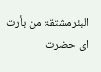البئرمشتقۃ من بأرت ای حضرت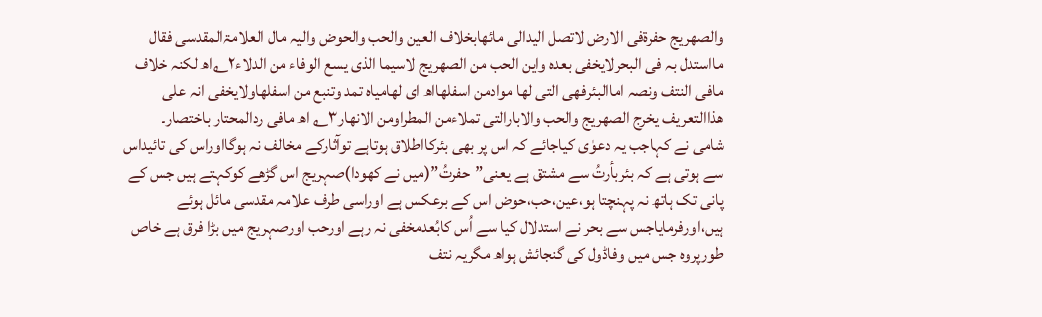والصھریج حفرۃفی الارض لاتصل الیدالی مائھابخلاف العین والحب والحوض والیہ مال العلامۃالمقدسی فقال مااستدل بہ فی البحرلایخفی بعدہ واین الحب من الصھریج لاسیما الذی یسع الوفاء من الدلاء۲؎اھ لکنہ خلاف مافی النتف ونصہ اماالبئرفھی التی لھا موادمن اسفلھااھ ای لھامیاہ تمد وتنبع من اسفلھاولایخفی انہ علی ھذاالتعریف یخرج الصھریج والحب والابارالتی تملاءمن المطراومن الانھار۳؎ اھ مافی ردالمحتار باختصار۔
شامی نے کہاجب یہ دعوٰی کیاجائے کہ اس پر بھی بئرکااطلاق ہوتاہے توآثارکے مخالف نہ ہوگااوراس کی تائیداس سے ہوتی ہے کہ بئربأرتُ سے مشتق ہے یعنی”حفرتُ”(میں نے کھودا)صہریج اس گڑھے کوکہتے ہیں جس کے پانی تک ہاتھ نہ پہنچتا ہو،عین،حب،حوض اس کے برعکس ہے اوراسی طرف علامہ مقدسی مائل ہوئے ہیں،اورفرمایاجس سے بحر نے استدلال کیا سے اُس کابُعدمخفی نہ رہے اورحب اورصہریج میں بڑا فرق ہے خاص طورپروہ جس میں وفاڈول کی گنجائش ہواھ مگریہ نتف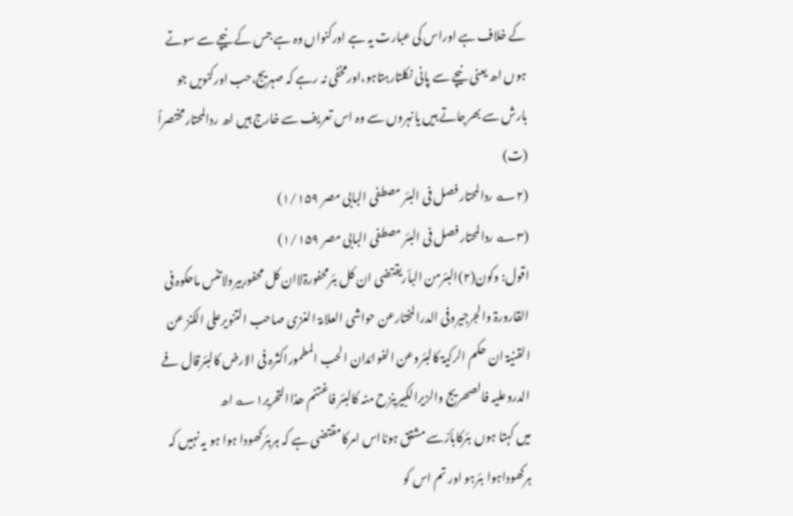کے خلاف ہے اوراس کی عبارت یہ ہے اورکنواں وہ ہے جس کے نیچے سے سوتے ہوں اھ یعنی نیچے سے پانی نکلتارہتاہو،اورمخفی نہ رہے کہ صہریج،حب اورکنویں جو بارش سے بھرجاتے ہیں یانہروں سے وہ اس تعریف سے خارج ہیں اھ ردالمحتارمختصراً (ت)
(۲؎ ردالمحتار فصل فی البئر مصطفی البابی مصر ۱/۱۵۹)
(۳؎ ردالمحتار فصل فی البئر مصطفی البابی مصر ۱/۱۵۹)
اقول: وکون(۲)البئرمن البأریقتضی ان کل بئرمحفورۃلاان کل محفوربیرولاتنس ماحکوہ فی القارورۃ والجرجیروفی الدرالمختارعن حواشی العلامۃ الغزی صاحب التنویرعلی الکنز عن القنیۃ ان حکم الرکیۃ کالبئروعن الفوائدان الحب المطموراکثرہ فی الارض کالبئرقال فے الدروعلیہ فالصھریج والزیرالکبیرینزح منہ کالبئر فاغتنم ھذاالتحریر۱؎ اھ
میں کہتا ہوں بئرکابأرٌسے مشتق ہونااس امرکامقتضی ہے کہ ہربئرکھودا ہوا ہو یہ نہیں کہ ہرکھوداہوا بئرہو اور تم اس کو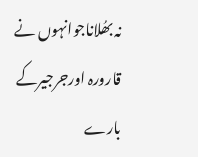نہ بھُلاناجوانہوں نے قارورہ اورجرجیرکے بارے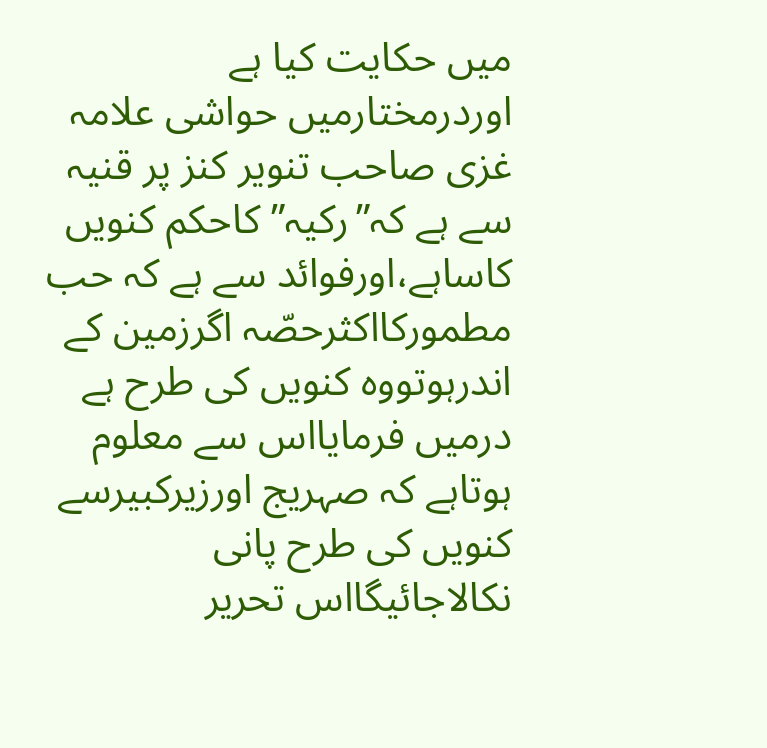میں حکایت کیا ہے اوردرمختارمیں حواشی علامہ غزی صاحب تنویر کنز پر قنیہ سے ہے کہ”رکیہ” کاحکم کنویں کاساہے،اورفوائد سے ہے کہ حب مطمورکااکثرحصّہ اگرزمین کے اندرہوتووہ کنویں کی طرح ہے درمیں فرمایااس سے معلوم ہوتاہے کہ صہریج اورزیرکبیرسے کنویں کی طرح پانی نکالاجائیگااس تحریر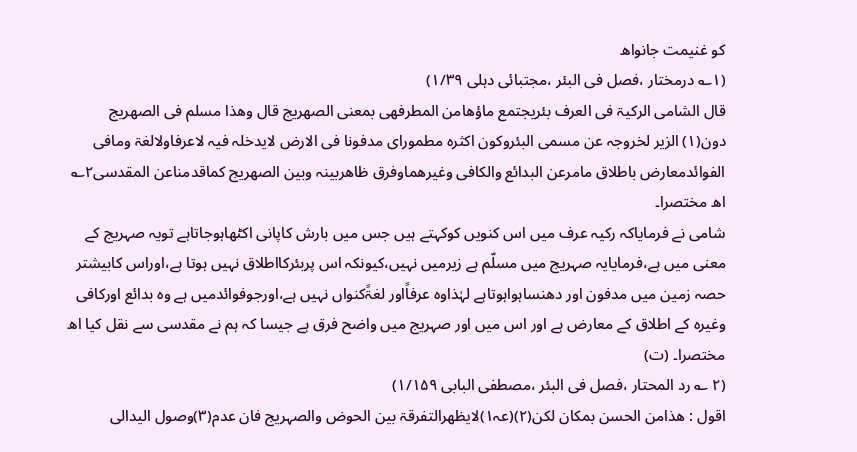کو غنیمت جانواھ
(۱؎ درمختار ،فصل فی البئر ،مجتبائی دہلی ۱/۳۹)
قال الشامی الرکیۃ فی العرف بئریجتمع ماؤھامن المطرفھی بمعنی الصھریج قال وھذا مسلم فی الصھریج دون(۱) الزیر لخروجہ عن مسمی البئروکون اکثرہ مطمورای مدفونا فی الارض لایدخلہ فیہ لاعرفاولالغۃ ومافی الفوائدمعارض باطلاق مامرعن البدائع والکافی وغیرھماوفرق ظاھربینہ وبین الصھریج کماقدمناعن المقدسی۲؎ اھ مختصرا۔
شامی نے فرمایاکہ رکیہ عرف میں اس کنویں کوکہتے ہیں جس میں بارش کاپانی اکٹھاہوجاتاہے تویہ صہریج کے معنی میں ہے،فرمایایہ صہریج میں مسلّم ہے زیرمیں نہیں،کیونکہ اس پربئرکااطلاق نہیں ہوتا ہے،اوراس کابیشتر حصہ زمین میں مدفون اور دھنساہواہوتاہے لہٰذاوہ عرفاًاور لغۃًکنواں نہیں ہے،اورجوفوائدمیں ہے وہ بدائع اورکافی وغیرہ کے اطلاق کے معارض ہے اور اس میں اور صہریج میں واضح فرق ہے جیسا کہ ہم نے مقدسی سے نقل کیا اھ مختصرا۔ (ت)
(۲ ؎ رد المحتار ،فصل فی البئر ،مصطفی البابی ۱/۱۵۹)
اقول : ھذامن الحسن بمکان لکن(۲)(عہ۱)لایظھرالتفرقۃ بین الحوض والصہریج فان عدم(۳)وصول الیدالی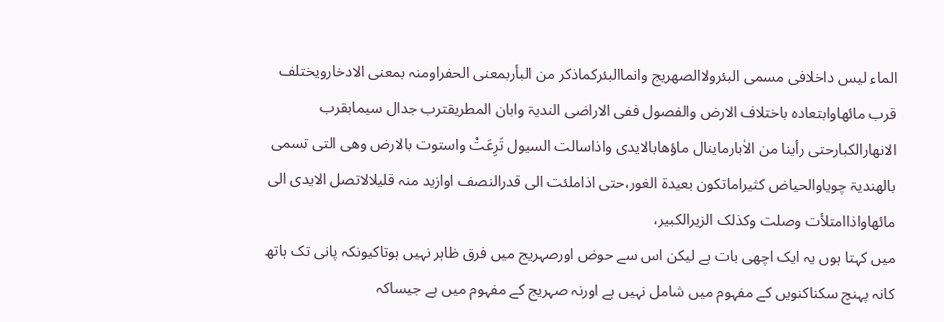الماء لیس داخلافی مسمی البئرولاالصھریج وانماالبئرکماذکر من البأربمعنی الحفراومنہ بمعنی الادخارویختلف قرب مائھاوابتعادہ باختلاف الارض والفصول ففی الاراضی الندیۃ وابان المطریقترب جدال سیمابقرب الانھارالکبارحتی رأینا من الاٰبارماینال ماؤھابالایدی واذاسالت السیول تَرِعَتْ واستوت بالارض وھی التی تسمی بالھندیۃ چویاوالحیاض کثیراماتکون بعیدۃ الغور،حتی اذاملئت الی قدرالنصف اوازید منہ قلیلالاتصل الایدی الی مائھاواذاامتلأت وصلت وکذلک الزیرالکبیر،
میں کہتا ہوں یہ ایک اچھی بات ہے لیکن اس سے حوض اورصہریج میں فرق ظاہر نہیں ہوتاکیونکہ پانی تک ہاتھ کانہ پہنچ سکناکنویں کے مفہوم میں شامل نہیں ہے اورنہ صہریج کے مفہوم میں ہے جیساکہ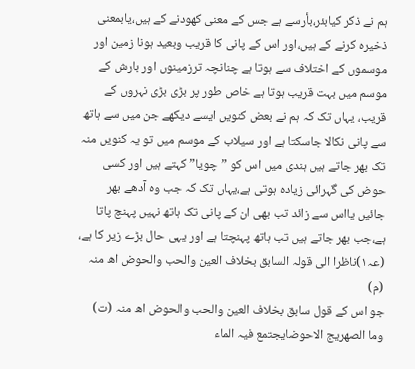ہم نے ذکر کیابئر،بأرسے ہے جس کے معنی کھودنے کے ہیں،یابمعنی ذخیرہ کرنے کے ہیں،اور اس کے پانی کا قریب وبعید ہونا زمین اور موسموں کے اختلاف سے ہوتا ہے چنانچہ ترزمینوں اور بارش کے موسم میں بہت قریب ہوتا ہے خاص طور پر بڑی بڑی نہروں کے قریب، یہاں تک کہ ہم نے بعض کنویں ایسے دیکھے جن میں سے ہاتھ سے پانی نکالا جاسکتا ہے اور سیلاب کے موسم میں تو یہ کنویں منہ تک بھر جاتے ہیں ہندی میں اس کو ”چویا”کہتے ہیں اور کسی حوض کی گہرائی زیادہ ہوتی ہے،یہاں تک کہ جب وہ آدھے بھر جائیں یااس سے زائد تب بھی ان کے پانی تک ہاتھ نہیں پہنچ پاتا ہے،جب بھر جاتے ہیں تب ہاتھ پہنچتا ہے اور یہی حال بڑے زیر کا ہے،
(عہ۱)ناظرا الی قولہ السابق بخلاف العین والحب والحوض اھ منہ (م)
جو اس کے قول سابق بخلاف العین والحب والحوض اھ منہ (ت)
وما الصھریج الاحوضایجتمع فیہ الماء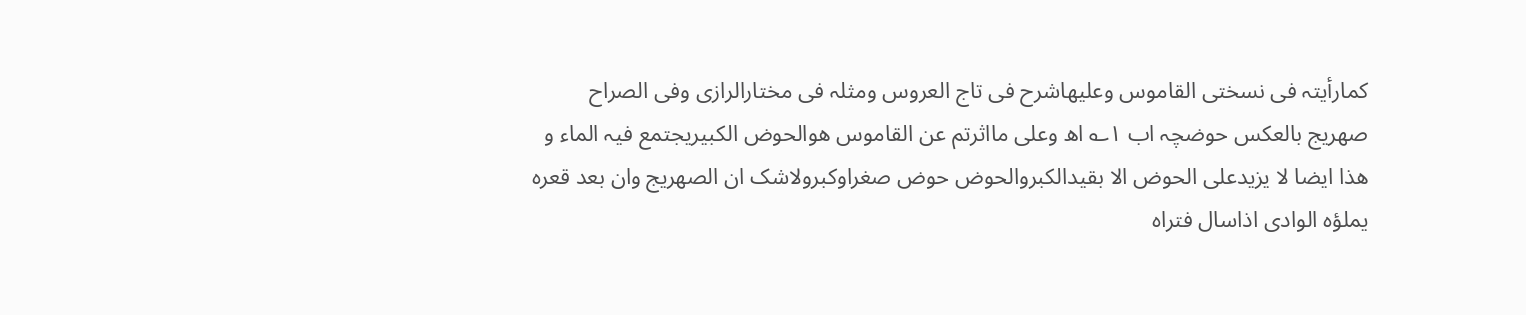کمارأیتہ فی نسختی القاموس وعلیھاشرح فی تاج العروس ومثلہ فی مختارالرازی وفی الصراح صھریج بالعکس حوضچہ اب ۱؎ اھ وعلی مااثرتم عن القاموس ھوالحوض الکبیریجتمع فیہ الماء و ھذا ایضا لا یزیدعلی الحوض الا بقیدالکبروالحوض حوض صغراوکبرولاشک ان الصھریج وان بعد قعرہ یملؤہ الوادی اذاسال فتراہ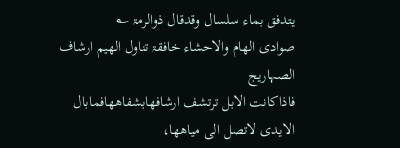یتدفق بماء سلسال وقدقال ذوالرمۃ ؎
صوادی الھام والاحشاء خافقۃ تناول الھیم ارشاف الصہاریج
فاذاکانت الابل ترتشف ارشافھابشفاھھافمابال الایدی لاتصل الی میاھھا،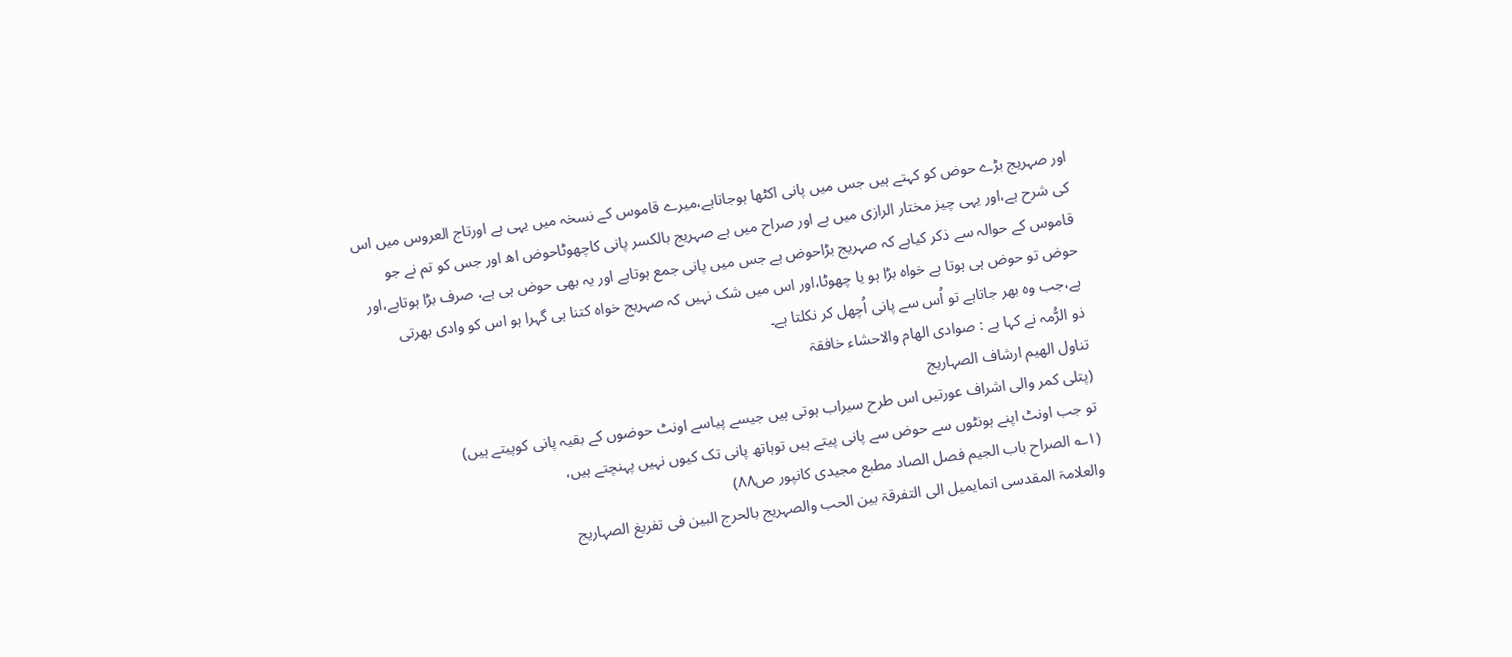اور صہریج بڑے حوض کو کہتے ہیں جس میں پانی اکٹھا ہوجاتاہے،میرے قاموس کے نسخہ میں یہی ہے اورتاج العروس میں اس کی شرح ہے،اور یہی چیز مختار الرازی میں ہے اور صراح میں ہے صہریج بالکسر پانی کاچھوٹاحوض اھ اور جس کو تم نے جو قاموس کے حوالہ سے ذکر کیاہے کہ صہریج بڑاحوض ہے جس میں پانی جمع ہوتاہے اور یہ بھی حوض ہی ہے، صرف بڑا ہوتاہے،اور حوض تو حوض ہی ہوتا ہے خواہ بڑا ہو یا چھوٹا،اور اس میں شک نہیں کہ صہریج خواہ کتنا ہی گہرا ہو اس کو وادی بھرتی ہے،جب وہ بھر جاتاہے تو اُس سے پانی اُچھل کر نکلتا ہے۔
ذو الرُّمہ نے کہا ہے : صوادی الھام والاحشاء خافقۃ
تناول الھیم ارشاف الصہاریج
(پتلی کمر والی اشراف عورتیں اس طرح سیراب ہوتی ہیں جیسے پیاسے اونٹ حوضوں کے بقیہ پانی کوپیتے ہیں)
تو جب اونٹ اپنے ہونٹوں سے حوض سے پانی پیتے ہیں توہاتھ پانی تک کیوں نہیں پہنچتے ہیں،
(۱؎ الصراح باب الجیم فصل الصاد مطبع مجیدی کانپور ص۸۸)
والعلامۃ المقدسی انمایمیل الی التفرقۃ بین الحب والصہریج بالحرج البین فی تفریغ الصہاریج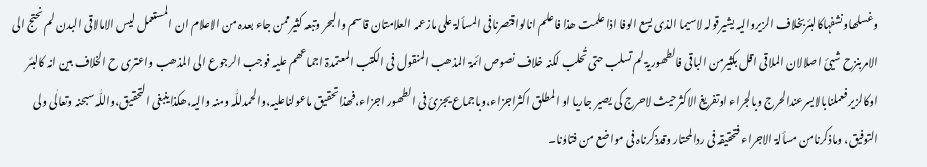وغسلھاونشفہاکالبئربخلاف الزیروالیہ یشیرقولہ لاسیما الذی یسع الوفا اذا علمت ھذا فاعلم انالواقتصرنافی المسألۃ علی مازعمہ العلامتان قاسم والبحر وتبعہ کثیرممن جاء بعدہ من الاعلام ان المستعمل لیس الامالاقی البدن لم نحتج الی الامربنزح شیئ اصلالان الملاقی اقل بکثیرمن الباقی فالطھوریۃ لم تسلب حتی تُحلب لکنہ خلاف نصوص ائمۃ المذھب المنقول فی الکتب المعتمدۃ اجماعھم علیہ فوجب الرجوع الی المذھب واعتری ح الخلاف بین انہ کالبئر اوکالزیر فعملنابالایسرعندالحرج وبالجراء اوتفریغ الاکثرحیث لاحرج کی یصیر جاریا او المطلق اکثراجزاء،وباجماع یجزئ فی الطھور اجزاء،فھذاتحقیق ماعولناعلیہ،والحمدللّٰہ ومنہ والیہ،ھکذاینبغی التحقیق،واللّٰہ سبحنہ وتعالٰی ولی التوفیق، وماذکرنامن مسألۃ الاجراء فتحقیقہ فی ردالمحتار وقدذکرناہ فی مواضع من فتاوٰنا۔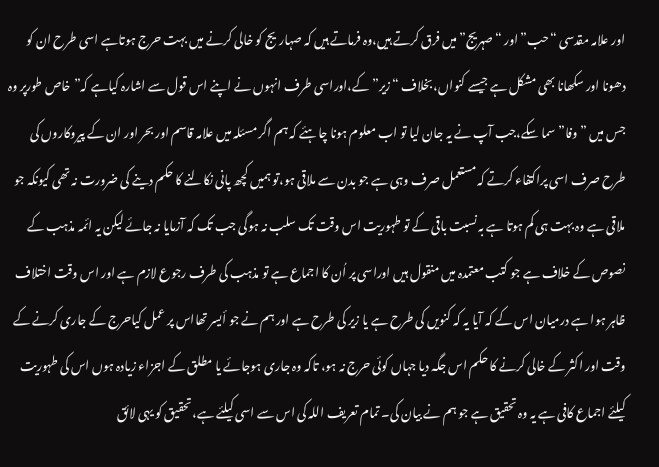اور علامہ مقدسی “حب” اور “صہریج”میں فرق کرتے ہیں،وہ فرماتے ہیں کہ صہاریج کو خالی کرنے میں بہت حرج ہوتاہے اسی طرح ان کو دھونا اور سکھانا بھی مشکل ہے جیسے کنواں، بخلاف “زیر” کے،اوراسی طرف انہوں نے اپنے اس قول سے اشارہ کیاہے کہ”خاص طورپر وہ جس میں ”وفا” سما سکے،جب آپ نے یہ جان لیا تو اب معلوم ہونا چاہئے کہ ہم اگر مسئلہ میں علامہ قاسم اور بحر اور ان کے پیروکاروں کی طرح صرف اسی پراکتفاء کرتے کہ مستعمل صرف وہی ہے جو بدن سے ملاقی ہو،تو ہمیں کچھ پانی نکالنے کا حکم دینے کی ضرورت نہ تھی کیونکہ جو ملاقی ہے وہ بہت ہی کم ہوتا ہے بہ نسبت باقی کے تو طہوریت اس وقت تک سلب نہ ہوگی جب تک کہ آزمایا نہ جائے لیکن یہ ائمہ مذہب کے نصوص کے خلاف ہے جو کتب معتمدہ میں منقول ہیں اوراسی پر اُن کا اجماع ہے تو مذہب کی طرف رجوع لازم ہے اور اس وقت اختلاف ظاہر ہوا ہے درمیان اس کے کہ آیا یہ کہ کنویں کی طرح ہے یا زیر کی طرح ہے اور ہم نے جو أیسر تھااس پر عمل کیاحرج کے جاری کرنے کے وقت اور اکثر کے خالی کرنے کا حکم اس جگہ دیا جہاں کوئی حرج نہ ہو، تاکہ وہ جاری ہوجائے یا مطلق کے اجزاء زیادہ ہوں اس کی طہوریت کیلئے اجماع کافی ہے یہ وہ تحقیق ہے جو ہم نے بیان کی۔ تمام تعریف اللہ کی اس سے اسی کیلئے ہے، تحقیق کو یہی لائق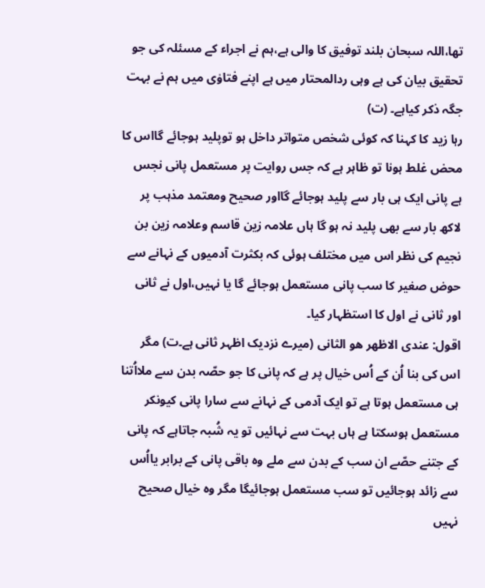تھا،اللہ سبحان بلند توفیق کا والی ہے،ہم نے اجراء کے مسئلہ کی جو تحقیق بیان کی ہے وہی ردالمحتار میں ہے اپنے فتاوٰی میں ہم نے بہت جگہ ذکر کیاہے۔ (ت)
رہا زید کا کہنا کہ کوئی شخص متواتر داخل ہو توپلید ہوجائے گااس کا محض غلط ہونا تو ظاہر ہے کہ جس روایت پر مستعمل پانی نجس ہے پانی ایک ہی بار سے پلید ہوجائے گااور صحیح ومعتمد مذہب پر لاکھ بار سے بھی پلید نہ ہو گا ہاں علامہ زین قاسم وعلامہ زین بن نجیم کی نظر اس میں مختلف ہوئی کہ بکثرت آدمیوں کے نہانے سے حوض صغیر کا سب پانی مستعمل ہوجائے گا یا نہیں،اول نے ثانی اور ثانی نے اول کا استظہار کیا۔
اقول: عندی الاظھر ھو الثانی (میرے نزدیک اظہر ثانی ہے۔ت) مگر اس کی بنا اُن کے اُس خیال پر ہے کہ پانی کا جو حصّہ بدن سے ملااُتنا ہی مستعمل ہوتا ہے تو ایک آدمی کے نہانے سے سارا پانی کیونکر مستعمل ہوسکتا ہے ہاں بہت سے نہائیں تو یہ شُبہ جاتاہے کہ پانی کے جتنے حصّے ان سب کے بدن سے ملے وہ باقی پانی کے برابر یااُس سے زائد ہوجائیں تو سب مستعمل ہوجائیگا مگر وہ خیال صحیح نہیں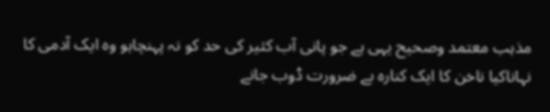مذہب معتمد وصحیح یہی ہے جو پانی آب کثیر کی حد کو نہ پہنچاہو وہ ایک آدمی کا نہاناکیا ناخن کا ایک کنارہ بے ضرورت ڈوب جانے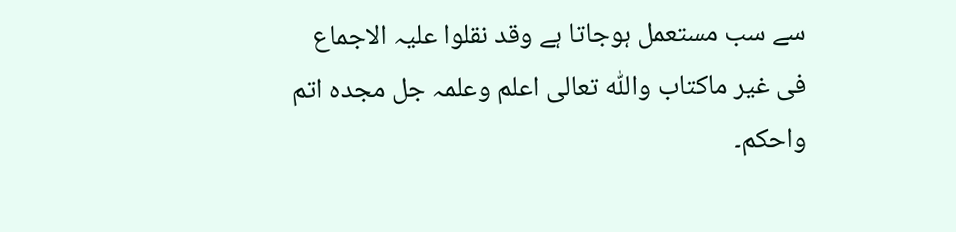سے سب مستعمل ہوجاتا ہے وقد نقلوا علیہ الاجماع فی غیر ماکتاب واللّٰہ تعالی اعلم وعلمہ جل مجدہ اتم واحکم۔